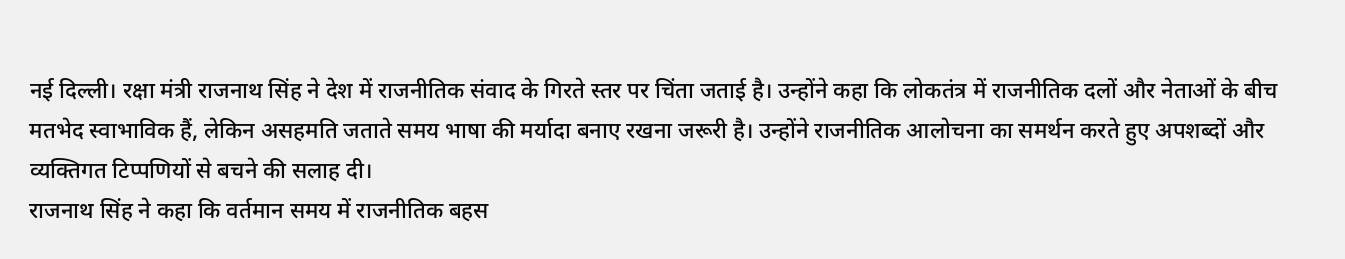नई दिल्ली। रक्षा मंत्री राजनाथ सिंह ने देश में राजनीतिक संवाद के गिरते स्तर पर चिंता जताई है। उन्होंने कहा कि लोकतंत्र में राजनीतिक दलों और नेताओं के बीच मतभेद स्वाभाविक हैं, लेकिन असहमति जताते समय भाषा की मर्यादा बनाए रखना जरूरी है। उन्होंने राजनीतिक आलोचना का समर्थन करते हुए अपशब्दों और व्यक्तिगत टिप्पणियों से बचने की सलाह दी।
राजनाथ सिंह ने कहा कि वर्तमान समय में राजनीतिक बहस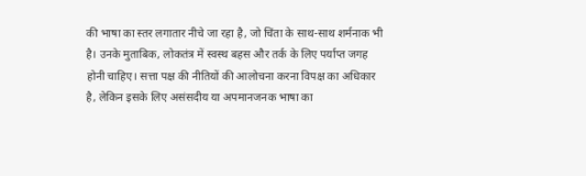की भाषा का स्तर लगातार नीचे जा रहा है, जो चिंता के साथ-साथ शर्मनाक भी है। उनके मुताबिक, लोकतंत्र में स्वस्थ बहस और तर्क के लिए पर्याप्त जगह होनी चाहिए। सत्ता पक्ष की नीतियों की आलोचना करना विपक्ष का अधिकार है, लेकिन इसके लिए असंसदीय या अपमानजनक भाषा का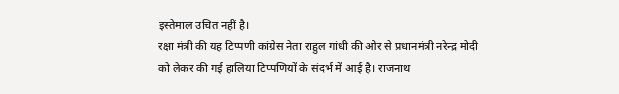इस्तेमाल उचित नहीं है।
रक्षा मंत्री की यह टिप्पणी कांग्रेस नेता राहुल गांधी की ओर से प्रधानमंत्री नरेन्द्र मोदी को लेकर की गई हालिया टिप्पणियों के संदर्भ में आई है। राजनाथ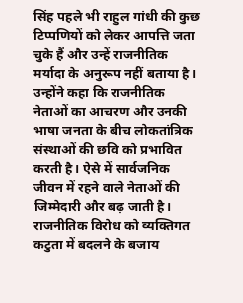सिंह पहले भी राहुल गांधी की कुछ टिप्पणियों को लेकर आपत्ति जता चुके हैं और उन्हें राजनीतिक मर्यादा के अनुरूप नहीं बताया है।
उन्होंने कहा कि राजनीतिक नेताओं का आचरण और उनकी भाषा जनता के बीच लोकतांत्रिक संस्थाओं की छवि को प्रभावित करती है। ऐसे में सार्वजनिक जीवन में रहने वाले नेताओं की जिम्मेदारी और बढ़ जाती है। राजनीतिक विरोध को व्यक्तिगत कटुता में बदलने के बजाय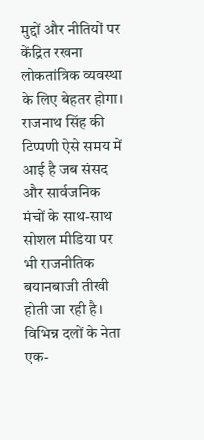मुद्दों और नीतियों पर केंद्रित रखना लोकतांत्रिक व्यवस्था के लिए बेहतर होगा।
राजनाथ सिंह की टिप्पणी ऐसे समय में आई है जब संसद और सार्वजनिक मंचों के साथ-साथ सोशल मीडिया पर भी राजनीतिक बयानबाजी तीखी होती जा रही है। विभिन्न दलों के नेता एक-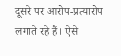दूसरे पर आरोप-प्रत्यारोप लगाते रहे हैं। ऐसे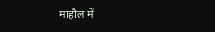माहौल में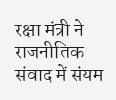रक्षा मंत्री ने राजनीतिक संवाद में संयम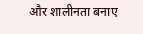और शालीनता बनाए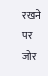रखने पर जोर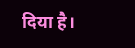दिया है।